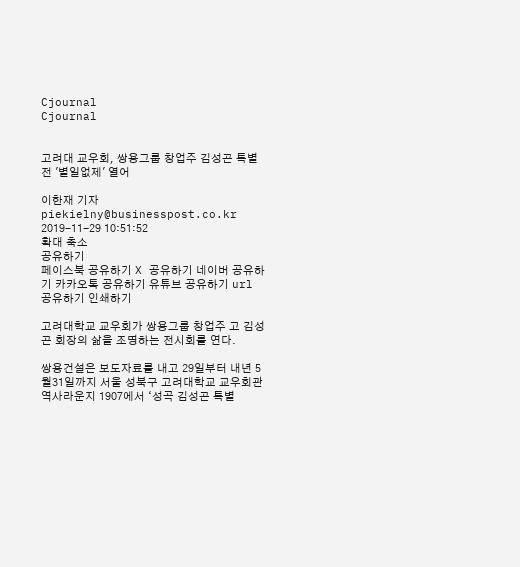Cjournal
Cjournal


고려대 교우회, 쌍용그룹 창업주 김성곤 특별전 '별일없제' 열어

이한재 기자 piekielny@businesspost.co.kr 2019-11-29 10:51:52
확대 축소
공유하기
페이스북 공유하기 X 공유하기 네이버 공유하기 카카오톡 공유하기 유튜브 공유하기 url 공유하기 인쇄하기

고려대학교 교우회가 쌍용그룹 창업주 고 김성곤 회장의 삶을 조명하는 전시회를 연다.

쌍용건설은 보도자료를 내고 29일부터 내년 5월31일까지 서울 성북구 고려대학교 교우회관 역사라운지 1907에서 ‘성곡 김성곤 특별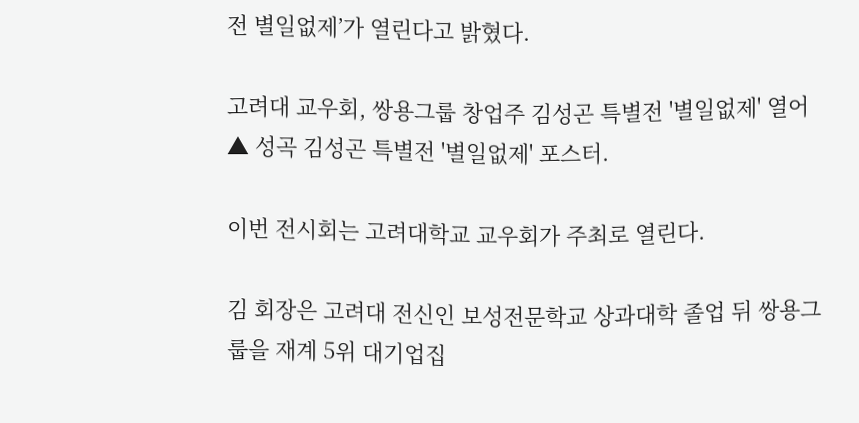전 별일없제’가 열린다고 밝혔다.

고려대 교우회, 쌍용그룹 창업주 김성곤 특별전 '별일없제' 열어
▲ 성곡 김성곤 특별전 '별일없제' 포스터.

이번 전시회는 고려대학교 교우회가 주최로 열린다.

김 회장은 고려대 전신인 보성전문학교 상과대학 졸업 뒤 쌍용그룹을 재계 5위 대기업집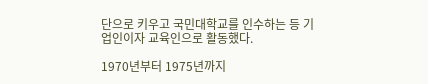단으로 키우고 국민대학교를 인수하는 등 기업인이자 교육인으로 활동했다.

1970년부터 1975년까지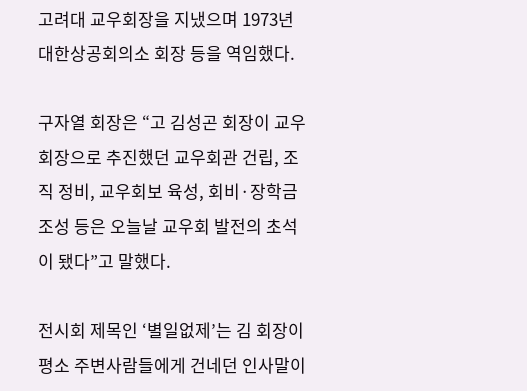고려대 교우회장을 지냈으며 1973년 대한상공회의소 회장 등을 역임했다.

구자열 회장은 “고 김성곤 회장이 교우회장으로 추진했던 교우회관 건립, 조직 정비, 교우회보 육성, 회비·장학금 조성 등은 오늘날 교우회 발전의 초석이 됐다”고 말했다.

전시회 제목인 ‘별일없제’는 김 회장이 평소 주변사람들에게 건네던 인사말이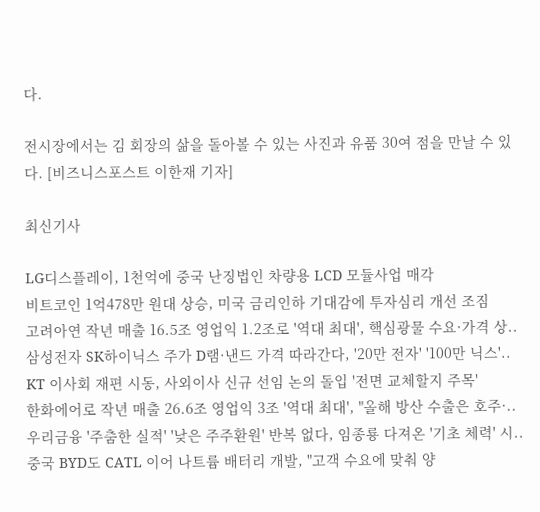다.

전시장에서는 김 회장의 삶을 돌아볼 수 있는 사진과 유품 30여 점을 만날 수 있다. [비즈니스포스트 이한재 기자]

최신기사

LG디스플레이, 1천억에 중국 난징법인 차량용 LCD 모듈사업 매각
비트코인 1억478만 원대 상승, 미국 금리인하 기대감에 투자심리 개선 조짐
고려아연 작년 매출 16.5조 영업익 1.2조로 '역대 최대', 핵심광물 수요·가격 상..
삼성전자 SK하이닉스 주가 D램·낸드 가격 따라간다, '20만 전자' '100만 닉스'..
KT 이사회 재편 시동, 사외이사 신규 선임 논의 돌입 '전면 교체할지 주목'
한화에어로 작년 매출 26.6조 영업익 3조 '역대 최대', "올해 방산 수출은 호주·..
우리금융 '주춤한 실적' '낮은 주주환원' 반복 없다, 임종룡 다져온 '기초 체력' 시..
중국 BYD도 CATL 이어 나트륨 배터리 개발, "고객 수요에 맞춰 양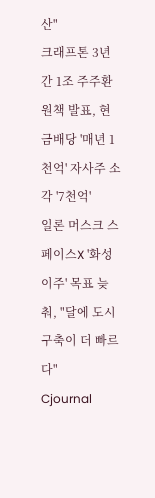산"
크래프톤 3년간 1조 주주환원책 발표, 현금배당 '매년 1천억' 자사주 소각 '7천억'
일론 머스크 스페이스X '화성 이주' 목표 늦춰, "달에 도시 구축이 더 빠르다"
Cjournal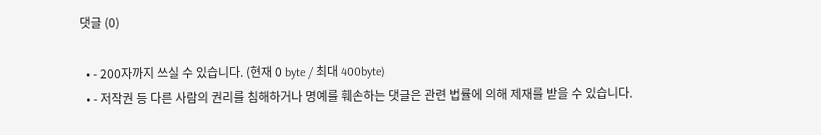댓글 (0)

  • - 200자까지 쓰실 수 있습니다. (현재 0 byte / 최대 400byte)
  • - 저작권 등 다른 사람의 권리를 침해하거나 명예를 훼손하는 댓글은 관련 법률에 의해 제재를 받을 수 있습니다.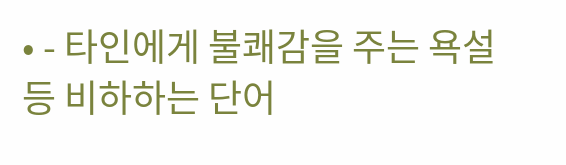• - 타인에게 불쾌감을 주는 욕설 등 비하하는 단어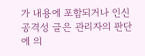가 내용에 포함되거나 인신공격성 글은 관리자의 판단에 의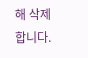해 삭제 합니다.